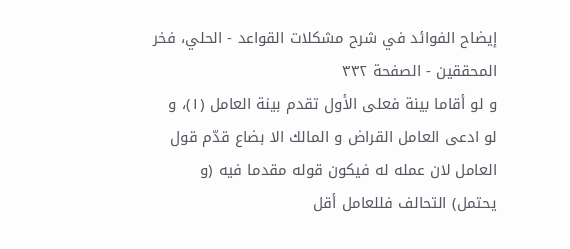إيضاح الفوائد في شرح مشكلات القواعد - الحلي، فخر المحققين - الصفحة ٣٣٢
و لو أقاما بينة فعلى الأول تقدم بينة العامل (١)، و لو ادعى العامل القراض و المالك الا بضاع قدّم قول العامل لان عمله له فيكون قوله مقدما فيه (و يحتمل) التحالف فللعامل أقل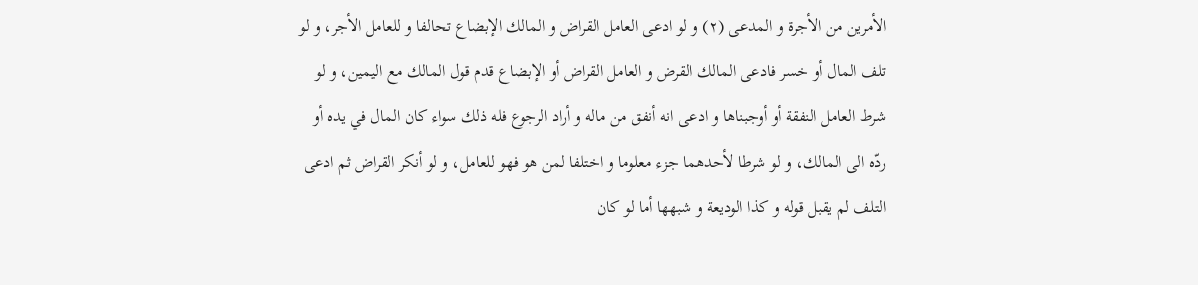الأمرين من الأجرة و المدعى (٢) و لو ادعى العامل القراض و المالك الإبضاع تحالفا و للعامل الأجر، و لو تلف المال أو خسر فادعى المالك القرض و العامل القراض أو الإبضاع قدم قول المالك مع اليمين، و لو شرط العامل النفقة أو أوجبناها و ادعى انه أنفق من ماله و أراد الرجوع فله ذلك سواء كان المال في يده أو ردّه الى المالك، و لو شرطا لأحدهما جزء معلوما و اختلفا لمن هو فهو للعامل، و لو أنكر القراض ثم ادعى التلف لم يقبل قوله و كذا الوديعة و شبهها أما لو كان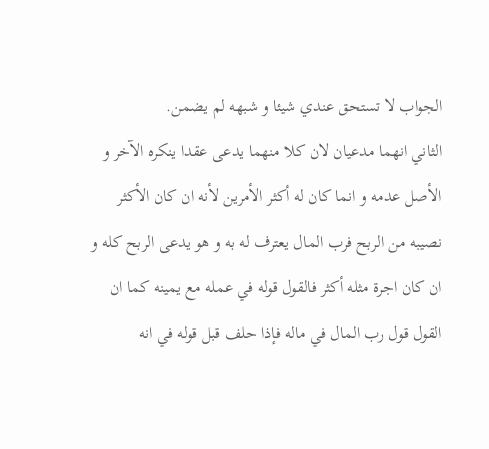الجواب لا تستحق عندي شيئا و شبهه لم يضمن.
الثاني انهما مدعيان لان كلا منهما يدعى عقدا ينكره الآخر و الأصل عدمه و انما كان له أكثر الأمرين لأنه ان كان الأكثر نصيبه من الربح فرب المال يعترف له به و هو يدعى الربح كله و ان كان اجرة مثله أكثر فالقول قوله في عمله مع يمينه كما ان القول قول رب المال في ماله فإذا حلف قبل قوله في انه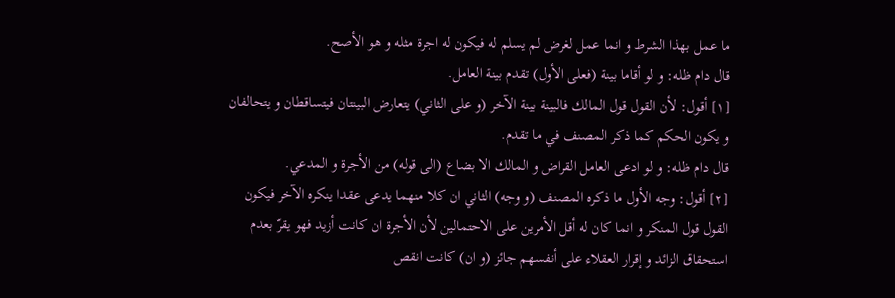ما عمل بهذا الشرط و انما عمل لغرض لم يسلم له فيكون له اجرة مثله و هو الأصح.
قال دام ظله: و لو أقاما بينة (فعلى الأول) تقدم بينة العامل.
[١] أقول: لأن القول قول المالك فالبينة بينة الآخر (و على الثاني) يتعارض البينتان فيتساقطان و يتحالفان و يكون الحكم كما ذكر المصنف في ما تقدم.
قال دام ظله: و لو ادعى العامل القراض و المالك الا بضاع (الى قوله) من الأجرة و المدعي.
[٢] أقول: وجه الأول ما ذكره المصنف (و وجه) الثاني ان كلا منهما يدعى عقدا ينكره الآخر فيكون القول قول المنكر و انما كان له أقل الأمرين على الاحتمالين لأن الأجرة ان كانت أزيد فهو يقرّ بعدم استحقاق الزائد و إقرار العقلاء على أنفسهم جائز (و ان) كانت انقص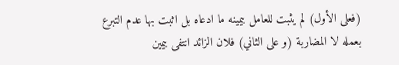(فعلى الأول) لم يثبت للعامل بيمينه ما ادعاه بل اثبت بها عدم التبرع بعمله لا المضاربة (و على الثاني) فلان الزائد انتفى بيمين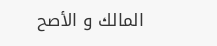المالك و الأصح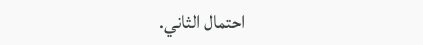احتمال الثاني.